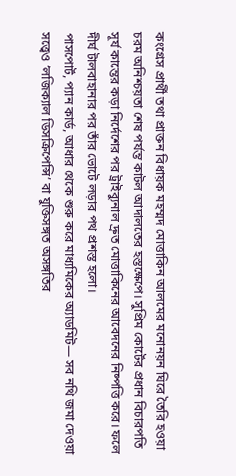কংগ্রেস প্রার্থী তথা প্রাক্তন বিধায়ক মহম্মদ মোত্তাকিন আলমের মনোনয়ন ঘিরে তৈরি হওয়া চরম অনিশ্চয়তা শেষ পর্যন্ত কাটল আদালতের হস্তক্ষেপে। সুপ্রিম কোর্টের প্রধান বিচারপতি সূর্য কান্তের কড়া নির্দেশের পর ট্রাইব্যুনাল দ্রুত মোত্তাকিনের আবেদনের নিষ্পত্তি করে। ফলে দীর্ঘ টালবাহানার পর তাঁর ভোটে লড়ার পথ প্রশস্ত হলো।
পাসপোর্ট, প্যান কার্ড, আধার থেকে শুরু করে মাধ্যমিকের অ্যাডমিট— সব নথি জমা দেওয়া সত্ত্বেও ‘লজিক্যাল ডিসক্রিপেন্সি’ বা যুক্তিসঙ্গত অসঙ্গতির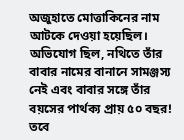অজুহাতে মোত্তাকিনের নাম আটকে দেওয়া হয়েছিল। অভিযোগ ছিল, নথিতে তাঁর বাবার নামের বানানে সামঞ্জস্য নেই এবং বাবার সঙ্গে তাঁর বয়সের পার্থক্য প্রায় ৫০ বছর! তবে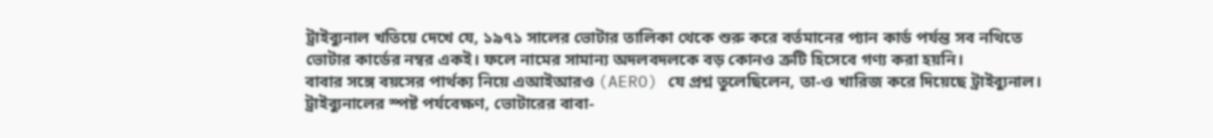ট্রাইব্যুনাল খতিয়ে দেখে যে, ১৯৭১ সালের ভোটার তালিকা থেকে শুরু করে বর্তমানের প্যান কার্ড পর্যন্ত সব নথিতে ভোটার কার্ডের নম্বর একই। ফলে নামের সামান্য অদলবদলকে বড় কোনও ত্রুটি হিসেবে গণ্য করা হয়নি।
বাবার সঙ্গে বয়সের পার্থক্য নিয়ে এআইআরও (AERO) যে প্রশ্ন তুলেছিলেন, তা-ও খারিজ করে দিয়েছে ট্রাইব্যুনাল। ট্রাইব্যুনালের স্পষ্ট পর্যবেক্ষণ, ভোটারের বাবা-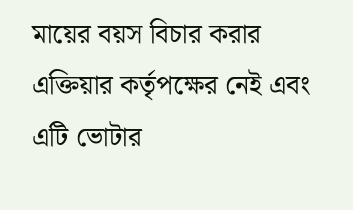মায়ের বয়স বিচার করার এক্তিয়ার কর্তৃপক্ষের নেই এবং এটি ভোটার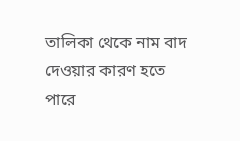তালিকা থেকে নাম বাদ দেওয়ার কারণ হতে পারে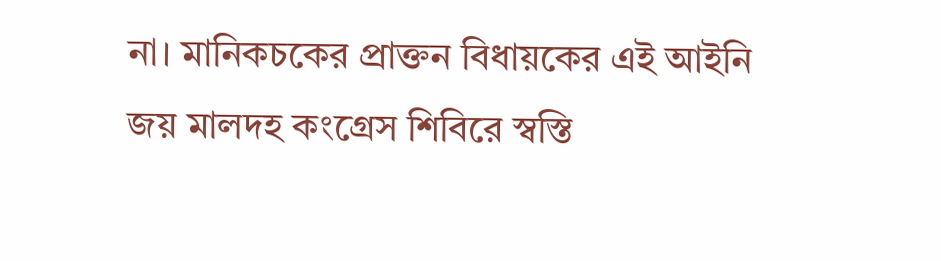না। মানিকচকের প্রাক্তন বিধায়কের এই আইনি জয় মালদহ কংগ্রেস শিবিরে স্বস্তি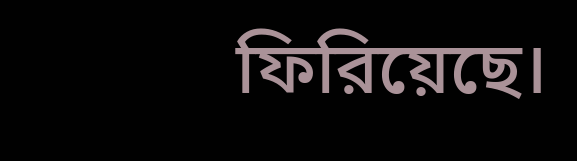ফিরিয়েছে।